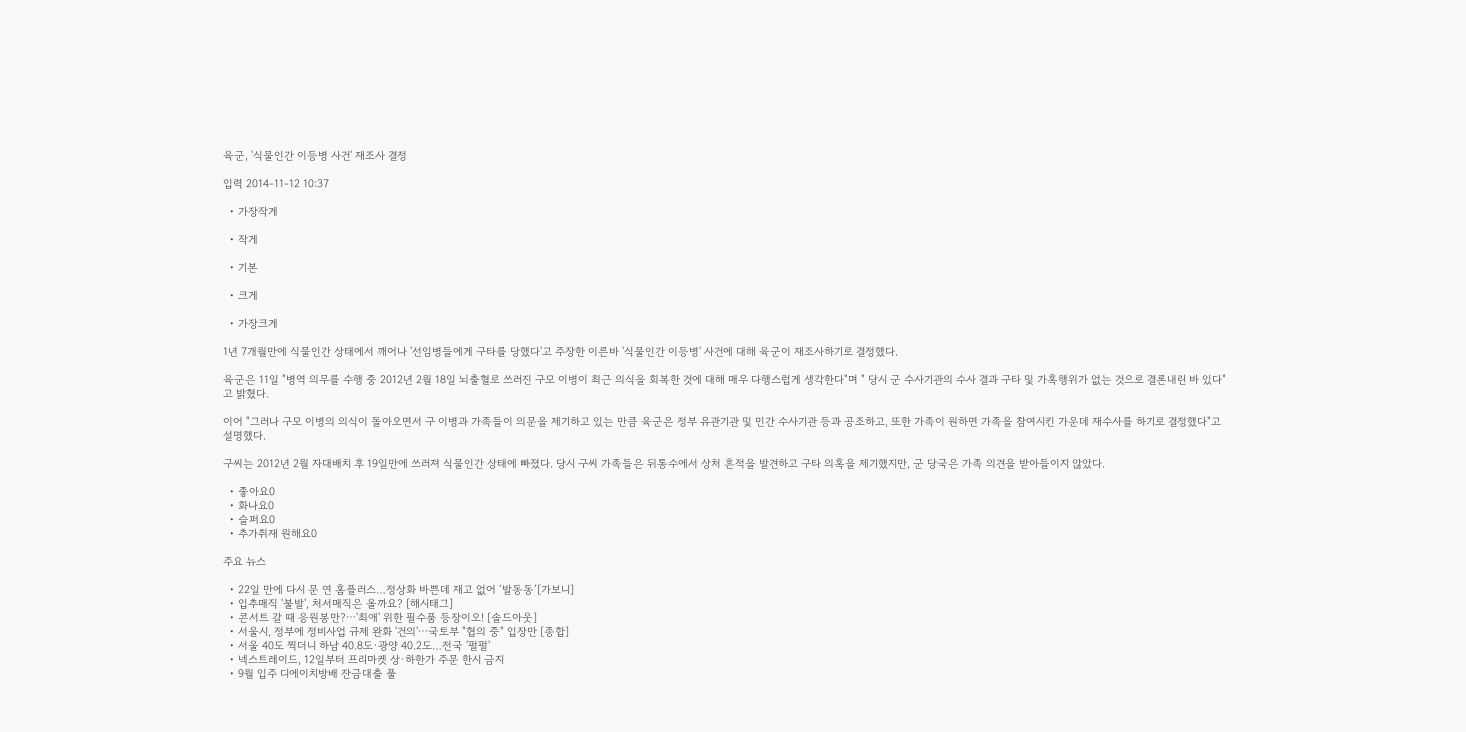육군, '식물인간 이등병 사건' 재조사 결정

입력 2014-11-12 10:37

  • 가장작게

  • 작게

  • 기본

  • 크게

  • 가장크게

1년 7개월만에 식물인간 상태에서 깨어나 '선임병들에게 구타를 당했다'고 주장한 이른바 '식물인간 이등병' 사건에 대해 육군이 재조사하기로 결정했다.

육군은 11일 "병역 의무를 수행 중 2012년 2월 18일 뇌출혈로 쓰러진 구모 이병이 최근 의식을 회복한 것에 대해 매우 다행스럽게 생각한다"며 " 당시 군 수사기관의 수사 결과 구타 및 가혹행위가 없는 것으로 결론내린 바 있다"고 밝혔다.

이어 "그러나 구모 이병의 의식이 돌아오면서 구 이병과 가족들이 의문을 제기하고 있는 만큼 육군은 정부 유관기관 및 민간 수사기관 등과 공조하고, 또한 가족이 원하면 가족을 참여시킨 가운데 재수사를 하기로 결정했다"고 설명했다.

구씨는 2012년 2월 자대배치 후 19일만에 쓰러져 식물인간 상태에 빠졌다. 당시 구씨 가족들은 뒤통수에서 상처 흔적을 발견하고 구타 의혹을 제기했지만, 군 당국은 가족 의견을 받아들이지 않았다.

  • 좋아요0
  • 화나요0
  • 슬퍼요0
  • 추가취재 원해요0

주요 뉴스

  • 22일 만에 다시 문 연 홈플러스…정상화 바쁜데 재고 없어 ‘발동동’[가보니]
  • 입추매직 '불발', 처서매직은 올까요? [해시태그]
  • 콘서트 갈 때 응원봉만?⋯'최애' 위한 필수품 등장이오! [솔드아웃]
  • 서울시, 정부에 정비사업 규제 완화 '건의'⋯국토부 "협의 중" 입장만 [종합]
  • 서울 40도 찍더니 하남 40.8도·광양 40.2도…전국 '펄펄'
  • 넥스트레이드, 12일부터 프리마켓 상·하한가 주문 한시 금지
  • 9월 입주 디에이치방배 잔금대출 풀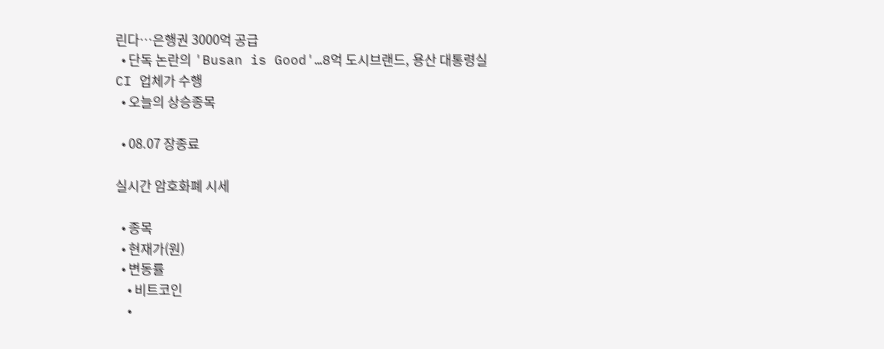린다…은행권 3000억 공급
  • 단독 논란의 'Busan is Good'…8억 도시브랜드, 용산 대통령실 CI 업체가 수행
  • 오늘의 상승종목

  • 08.07 장종료

실시간 암호화폐 시세

  • 종목
  • 현재가(원)
  • 변동률
    • 비트코인
    •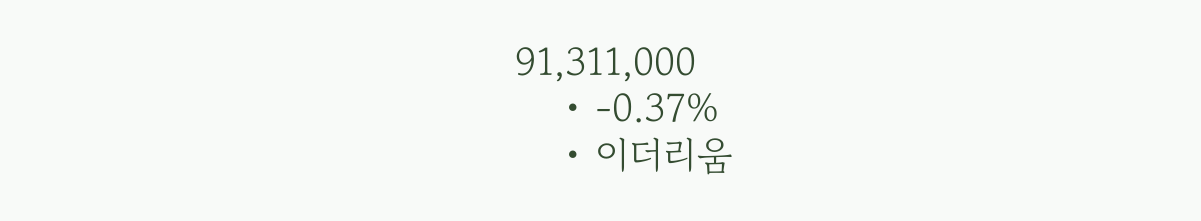91,311,000
    • -0.37%
    • 이더리움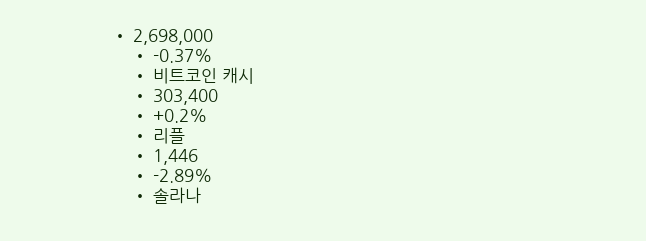• 2,698,000
    • -0.37%
    • 비트코인 캐시
    • 303,400
    • +0.2%
    • 리플
    • 1,446
    • -2.89%
    • 솔라나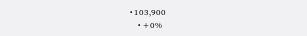• 103,900
    • +0%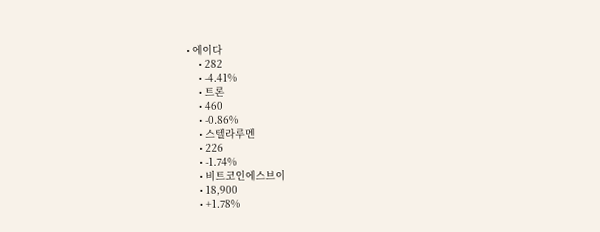• 에이다
    • 282
    • -4.41%
    • 트론
    • 460
    • -0.86%
    • 스텔라루멘
    • 226
    • -1.74%
    • 비트코인에스브이
    • 18,900
    • +1.78%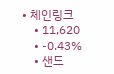• 체인링크
    • 11,620
    • -0.43%
    • 샌드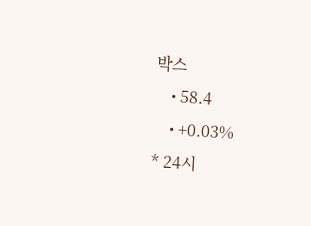박스
    • 58.4
    • +0.03%
* 24시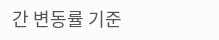간 변동률 기준